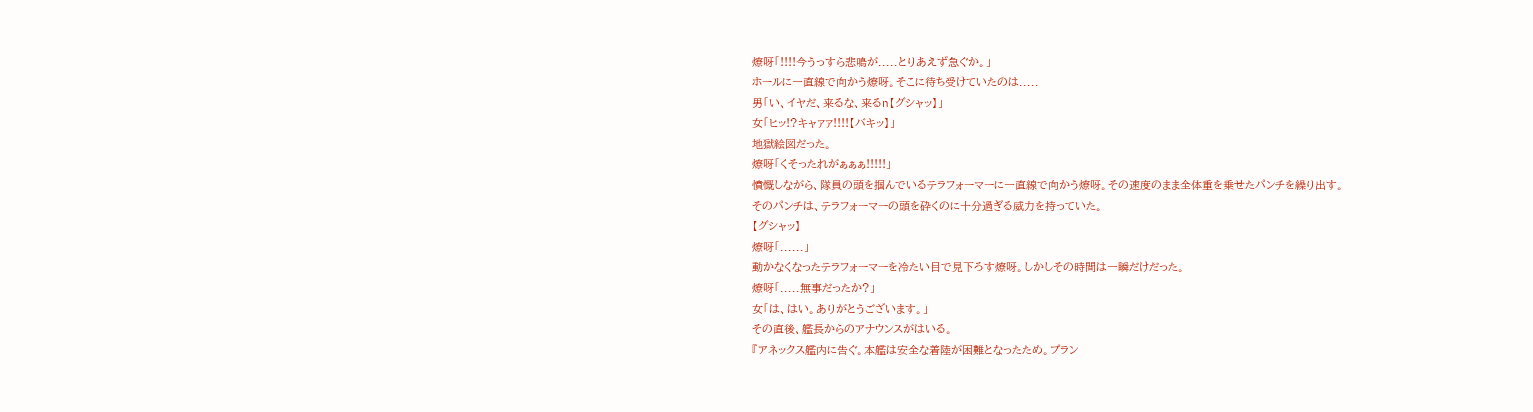燎呀「!!!!今うっすら悲鳴が.....とりあえず急ぐか。」
ホールに一直線で向かう燎呀。そこに待ち受けていたのは.....
男「い、イヤだ、来るな、来るn【グシャッ】」
女「ヒッ!?キャァァ!!!!【バキッ】」
地獄絵図だった。
燎呀「くそったれがぁぁぁ!!!!!」
憤慨しながら、隊員の頭を掴んでいるテラフォーマーに一直線で向かう燎呀。その速度のまま全体重を乗せたパンチを繰り出す。
そのパンチは、テラフォーマーの頭を砕くのに十分過ぎる威力を持っていた。
【グシャッ】
燎呀「......」
動かなくなったテラフォーマーを冷たい目で見下ろす燎呀。しかしその時間は一瞬だけだった。
燎呀「.....無事だったか?」
女「は、はい。ありがとうございます。」
その直後、艦長からのアナウンスがはいる。
『アネックス艦内に告ぐ。本艦は安全な着陸が困難となったため。プラン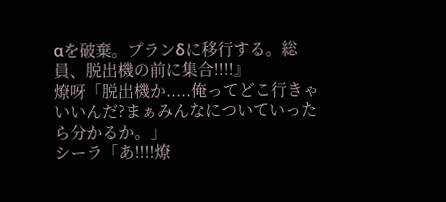αを破棄。プランδに移行する。総員、脱出機の前に集合!!!!』
燎呀「脱出機か.....俺ってどこ行きゃいいんだ?まぁみんなについていったら分かるか。」
シーラ「あ!!!!燎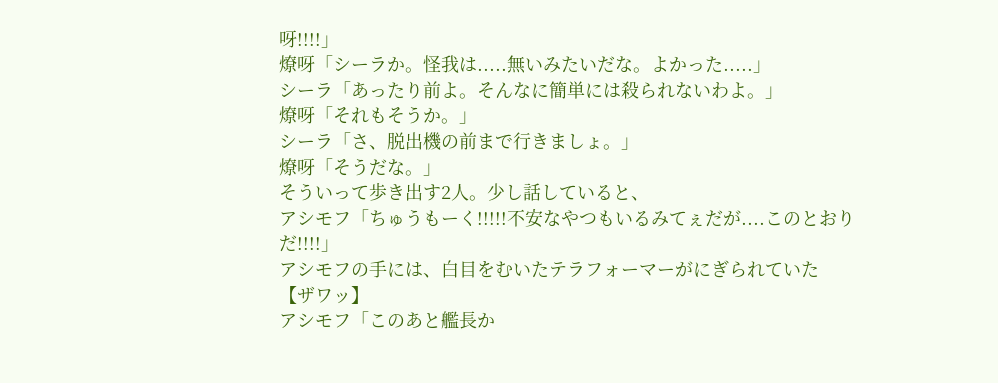呀!!!!」
燎呀「シーラか。怪我は.....無いみたいだな。よかった.....」
シーラ「あったり前よ。そんなに簡単には殺られないわよ。」
燎呀「それもそうか。」
シーラ「さ、脱出機の前まで行きましょ。」
燎呀「そうだな。」
そういって歩き出す2人。少し話していると、
アシモフ「ちゅうもーく!!!!!不安なやつもいるみてぇだが....このとおりだ!!!!」
アシモフの手には、白目をむいたテラフォーマーがにぎられていた
【ザワッ】
アシモフ「このあと艦長か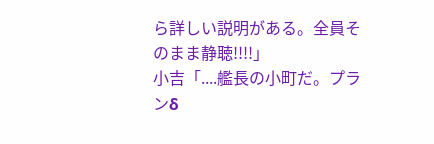ら詳しい説明がある。全員そのまま静聴!!!!」
小吉「....艦長の小町だ。プランδ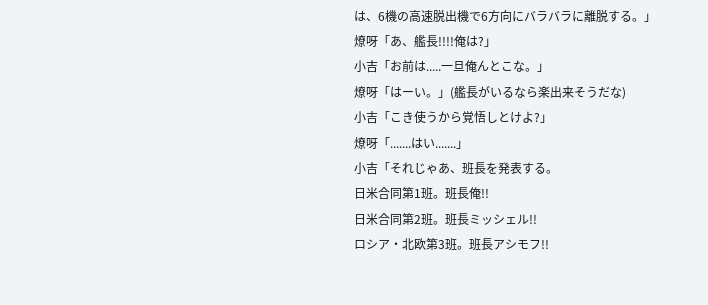は、6機の高速脱出機で6方向にバラバラに離脱する。」
燎呀「あ、艦長!!!!俺は?」
小吉「お前は.....一旦俺んとこな。」
燎呀「はーい。」(艦長がいるなら楽出来そうだな)
小吉「こき使うから覚悟しとけよ?」
燎呀「.......はい.......」
小吉「それじゃあ、班長を発表する。
日米合同第1班。班長俺!!
日米合同第2班。班長ミッシェル!!
ロシア・北欧第3班。班長アシモフ!!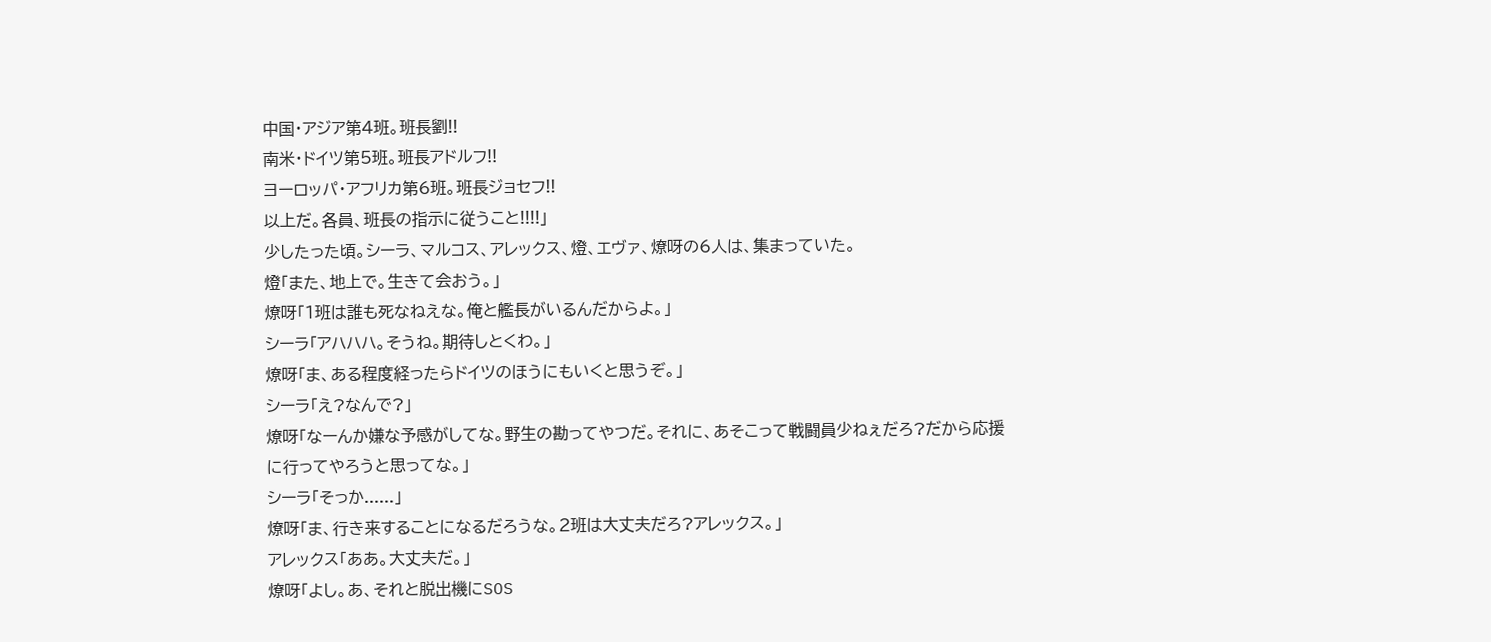中国・アジア第4班。班長劉!!
南米・ドイツ第5班。班長アドルフ!!
ヨーロッパ・アフリカ第6班。班長ジョセフ!!
以上だ。各員、班長の指示に従うこと!!!!」
少したった頃。シーラ、マルコス、アレックス、燈、エヴァ、燎呀の6人は、集まっていた。
燈「また、地上で。生きて会おう。」
燎呀「1班は誰も死なねえな。俺と艦長がいるんだからよ。」
シーラ「アハハハ。そうね。期待しとくわ。」
燎呀「ま、ある程度経ったらドイツのほうにもいくと思うぞ。」
シーラ「え?なんで?」
燎呀「なーんか嫌な予感がしてな。野生の勘ってやつだ。それに、あそこって戦闘員少ねぇだろ?だから応援に行ってやろうと思ってな。」
シーラ「そっか......」
燎呀「ま、行き来することになるだろうな。2班は大丈夫だろ?アレックス。」
アレックス「ああ。大丈夫だ。」
燎呀「よし。あ、それと脱出機にSOS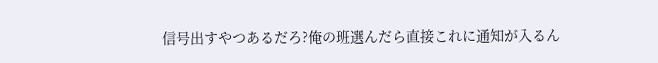信号出すやつあるだろ?俺の班選んだら直接これに通知が入るん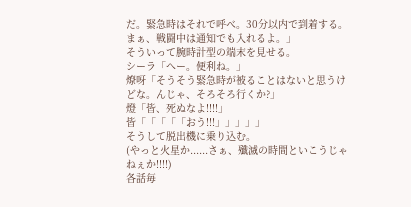だ。緊急時はそれで呼べ。30分以内で到着する。まぁ、戦闘中は通知でも入れるよ。」
そういって腕時計型の端末を見せる。
シーラ「へー。便利ね。」
燎呀「そうそう緊急時が被ることはないと思うけどな。んじゃ、そろそろ行くか?」
燈「皆、死ぬなよ!!!!」
皆「「「「「おう!!!」」」」」
そうして脱出機に乗り込む。
(やっと火星か......さぁ、殲滅の時間といこうじゃねぇか!!!!)
各話毎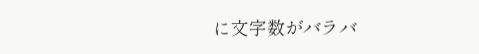に文字数がバラバ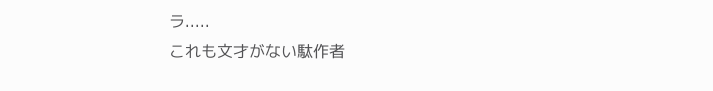ラ.....
これも文才がない駄作者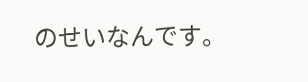のせいなんです。